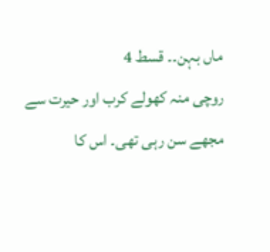ماں بہن۔۔ قسط 4
روچی منہ کھولے کرب اور حیرت سے مجھے سن رہی تھی۔ اس کا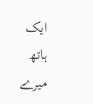ایک ہاتھ میرے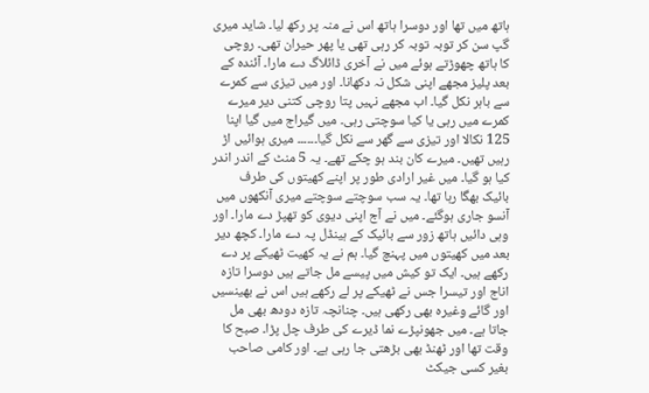ہاتھ میں تھا اور دوسرا ہاتھ اس نے منہ پر رکھ لیا۔ شاید میری گپ سن کر توبہ توبہ کر رہی تھی یا پھر حیران تھی۔ روچی کا ہاتھ چھوڑتے ہوئے میں نے آخری ڈائلاگ دے مارا۔ آئندہ کے بعد پلیز مجھے اپنی شکل نہ دکھانا۔ اور میں تیزی سے کمرے سے باہر نکل گیا۔ اب مجھے نہیں پتا روچی کتنی دیر میرے کمرے میں رہی یا کیا سوچتی رہی۔ میں گیراج میں گیا اپنا 125 نکالا اور تیزی سے گھر سے نکل گیا۔۔۔۔۔۔ میری ہوائیں اڑ رہیں تھیں۔ میرے کان بند ہو چکے تھے۔ یہ 5 منٹ کے اندر اندر کیا ہو گیا۔ میں غیر ارادی طور پر اپنے کھیتوں کی طرف بائیک بھگا رہا تھا۔ یہ سب سوچتے سوچتے میری آنکھوں میں آنسو جاری ہوگئے۔ میں نے آج اپنی دیوی کو تھپڑ دے مارا۔ اور وہی دائیں ہاتھ زور سے بائیک کے ہینڈل پہ دے مارا۔ کچھ دیر بعد میں کھیتوں میں پہنچ گیا۔ ہم نے یہ کھیت ٹھیکے پر دے رکھے ہیں۔ ایک تو کیش میں پیسے مل جاتے ہیں دوسرا تازہ اناج اور تیسرا جس نے ٹھیکے پر لے رکھے ہیں اس نے بھینسیں اور گائے وغیرہ بھی رکھی ہیں۔ چنانچہ تازہ دودھ بھی مل جاتا ہے۔ میں جھونپڑے نما ڈیرے کی طرف چل پڑا۔ صبح کا وقت تھا اور ٹھنڈ بھی بڑھتی جا رہی ہے۔ اور کامی صاحب بغیر کسی جیکٹ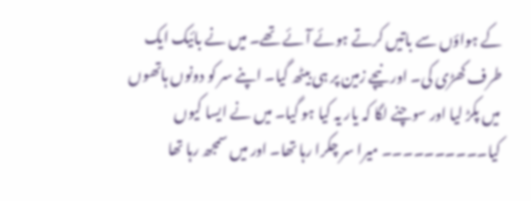کے ہواؤں سے باتیں کرتے ہوئے آئے تھے۔ میں نے بائیک ایک طرف کھڑی کی۔ اور نیچے زمین پر ہی بیٹھ گیا۔ اپنے سر کو دونوں ہاتھوں میں پکڑ لیا اور سوچنے لگا کہ یار یہ کیا ہو گیا۔ میں نے ایسا کیوں کیا۔۔۔۔۔۔۔۔۔۔ میرا سر چکرا رہا تھا۔ اور میں سمجھ رہا تھا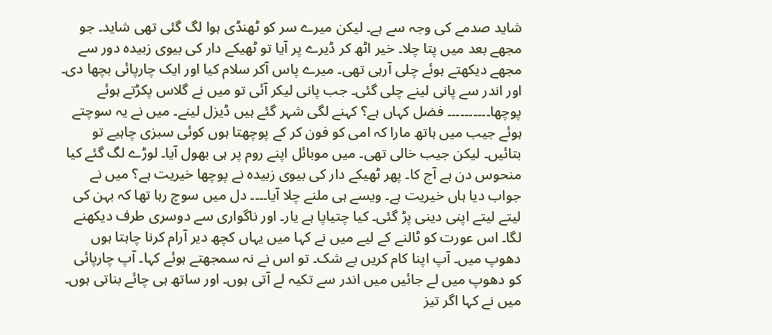شاید صدمے کی وجہ سے ہے۔ لیکن میرے سر کو ٹھنڈی ہوا لگ گئی تھی شاید۔ جو مجھے بعد میں پتا چلا۔ خیر اٹھ کر ڈیرے پر آیا تو ٹھیکے دار کی بیوی زبیدہ دور سے مجھے دیکھتے ہوئے چلی آرہی تھی۔ میرے پاس آکر سلام کیا اور ایک چارپائی بچھا دی۔ اور اندر سے پانی لینے چلی گئی۔ جب پانی لیکر آئی تو میں نے گلاس پکڑتے ہوئے پوچھا۔۔۔۔۔۔۔۔۔۔ فضل کہاں ہے؟ کہنے لگی شہر گئے ہیں ڈیزل لینے۔ میں نے یہ سوچتے ہوئے جیب میں ہاتھ مارا کہ امی کو فون کر کے پوچھتا ہوں کوئی سبزی چاہیے تو بتائیں۔ لیکن جیب خالی تھی۔ میں موبائل اپنے روم پر ہی بھول آیا۔ لوڑے لگ گئے کیا منحوس دن ہے آج کا۔ پھر ٹھیکے دار کی بیوی زبیدہ نے پوچھا خیریت ہے؟ میں نے جواب دیا ہاں خیریت ہے۔ ویسے ہی ملنے چلا آیا۔۔۔۔ دل میں سوچ رہا تھا کہ بہن کی لیتے لیتے اپنی دینی پڑ گئی۔ کیا چتیاپا ہے یار۔ اور ناگواری سے دوسری طرف دیکھنے لگا۔ اس عورت کو ٹالنے کے لیے میں نے کہا میں یہاں کچھ دیر آرام کرنا چاہتا ہوں دھوپ میں۔ آپ اپنا کام کریں بے شک۔ تو اس نے نہ سمجھتے ہوئے کہا۔ آپ چارپائی کو دھوپ میں لے جائیں میں اندر سے تکیہ لے آتی ہوں۔ اور ساتھ ہی چائے بناتی ہوں۔ میں نے کہا اگر تیز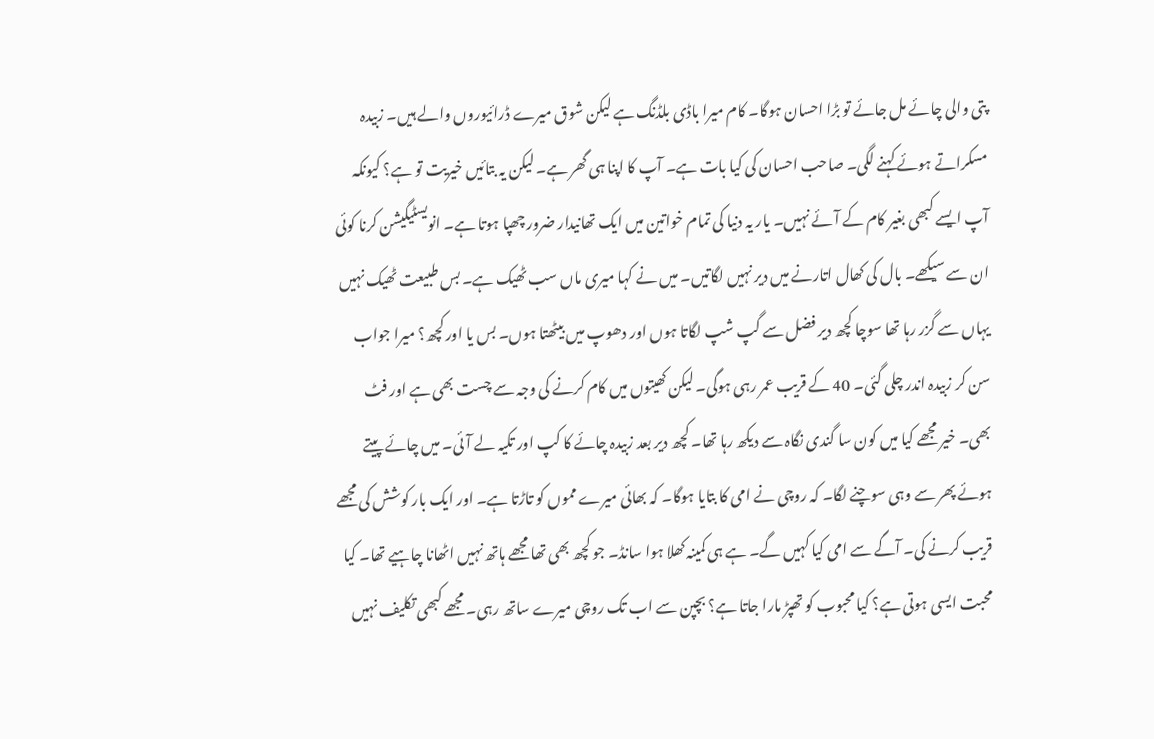پتی والی چائے مل جائے تو بڑا احسان ہوگا۔ کام میرا باڈی بلڈنگ ہے لیکن شوق میرے ڈرائیوروں والے ہیں۔ زبیدہ مسکراتے ہوئے کہنے لگی۔ صاحب احسان کی کیا بات ہے۔ آپ کا اپنا ہی گھر ہے۔ لیکن یہ بتائیں خیریت تو ہے؟ کیونکہ آپ ایسے کبھی بغیر کام کے آئے نہیں۔ یار یہ دنیا کی تمام خواتین میں ایک تھانیدار ضرور چھپا ہوتا ہے۔ انویسٹیگیشن کرنا کوئی ان سے سیکھے۔ بال کی کھال اتارنے میں دیر نہیں لگاتیں۔ میں نے کہا میری ماں سب ٹھیک ہے۔ بس طبیعت ٹھیک نہیں یہاں سے گزر رہا تھا سوچا کچھ دیر فضل سے گپ شپ لگاتا ہوں اور دھوپ میں بیٹھتا ہوں۔ بس یا اور کچھ؟ میرا جواب سن کر زبیدہ اندر چلی گئی۔ 40 کے قریب عمر رہی ہوگی۔ لیکن کھیتوں میں کام کرنے کی وجہ سے چست بھی ہے اور فٹ بھی۔ خیر مجھے کیا میں کون سا گندی نگاہ سے دیکھ رہا تھا۔ کچھ دیر بعد زبیدہ چائے کا کپ اور تکیہ لے آئی۔ میں چائے پیتے ہوئے پھر سے وہی سوچنے لگا۔ کہ روچی نے امی کا بتایا ہوگا۔ کہ بھائی میرے مموں کو تاڑتا ہے۔ اور ایک بار کوشش کی مجھے قریب کرنے کی۔ آگے سے امی کیا کہیں گے۔ ہے ہی کمینہ کھلا ہوا سانڈ۔ جو کچھ بھی تھا مجھے ہاتھ نہیں اٹھانا چاہیے تھا۔ کیا محبت ایسی ہوتی ہے؟ کیا محبوب کو تھپڑ مارا جاتا ہے؟ بچپن سے اب تک روچی میرے ساتھ رہی۔ مجھے کبھی تکلیف نہیں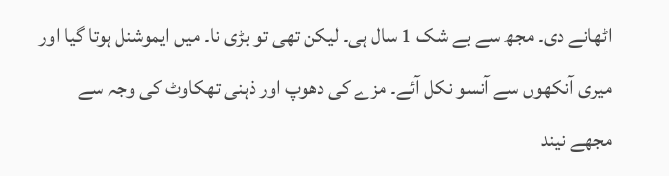اٹھانے دی۔ مجھ سے بے شک 1 سال ہی۔ لیکن تھی تو بڑی نا۔ میں ایموشنل ہوتا گیا اور میری آنکھوں سے آنسو نکل آئے۔ مزے کی دھوپ اور ذہنی تھکاوٹ کی وجہ سے مجھے نیند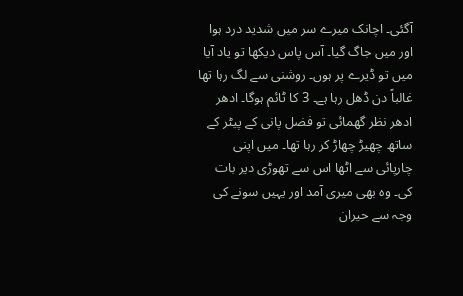آگئی۔ اچانک میرے سر میں شدید درد ہوا اور میں جاگ گیا۔ آس پاس دیکھا تو یاد آیا میں تو ڈیرے پر ہوں۔ روشنی سے لگ رہا تھا غالباً دن ڈھل رہا ہے۔ 3 کا ٹائم ہوگا۔ ادھر ادھر نظر گھمائی تو فضل پانی کے پیٹر کے ساتھ چھیڑ چھاڑ کر رہا تھا۔ میں اپنی چارپائی سے اٹھا اس سے تھوڑی دیر بات کی۔ وہ بھی میری آمد اور یہیں سونے کی وجہ سے حیران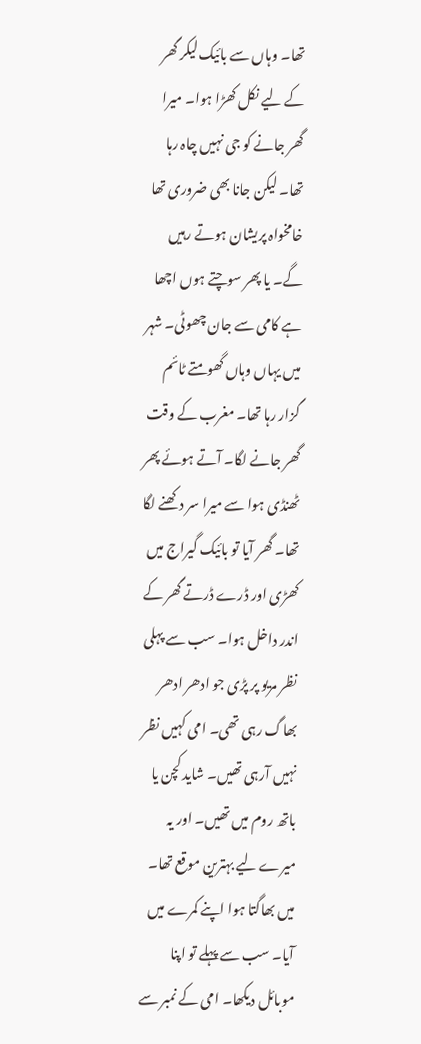تھا۔ وہاں سے بائیک لیکر گھر کے لیے نکل کھڑا ہوا۔ میرا گھر جانے کو جی نہیں چاہ رہا تھا۔ لیکن جانا بھی ضروری تھا خامخواہ پریشان ہوتے رہیں گے۔ یا پھر سوچتے ہوں اچھا ہے کامی سے جان چھوٹی۔ شہر میں یہاں وہاں گھومتے ٹائم گزار رہا تھا۔ مغرب کے وقت گھر جانے لگا۔ آتے ہوئے پھر ٹھنڈی ہوا سے میرا سر دکھنے لگا تھا۔ گھر آیا تو بائیک گیراج میں کھڑی اور ڈرے ڈرتے گھر کے اندر داخل ہوا۔ سب سے پہلی نظر مریو پر پڑی جو ادھر ادھر بھاگ رہی تھی۔ امی کہیں نظر نہیں آرہی تھیں۔ شاید کچن یا باتھ روم میں تھیں۔ اور یہ میرے لیے بہترین موقع تھا۔ میں بھاگتا ہوا اپنے کمرے میں آیا۔ سب سے پہلے تو اپنا موبائل دیکھا۔ امی کے نمبر سے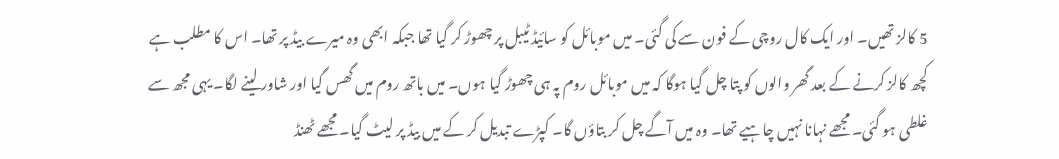5 کالز تھیں۔ اور ایک کال روچی کے فون سے کی گئی۔ میں موبائل کو سائیڈ ٹیبل پر چھوڑ کر گیا تھا جبکہ ابھی وہ میرے بیڈ پر تھا۔ اس کا مطلب ہے کچھ کالز کرنے کے بعد گھر والوں کو پتا چل گیا ہوگا کہ میں موبائل روم پہ ہی چھوڑ گیا ہوں۔ میں باتھ روم میں گھس گیا اور شاور لینے لگا۔ یہی مجھ سے غلطی ہو گئی۔ مجھے نہانا نہیں چاہیے تھا۔ وہ میں آگے چل کر بتاؤں گا۔ کپڑے تبدیل کر کے میں بیڈ پر لیٹ گیا۔ مجھے ٹھنڈ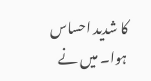کا شدید احساس ہوا۔ میں نے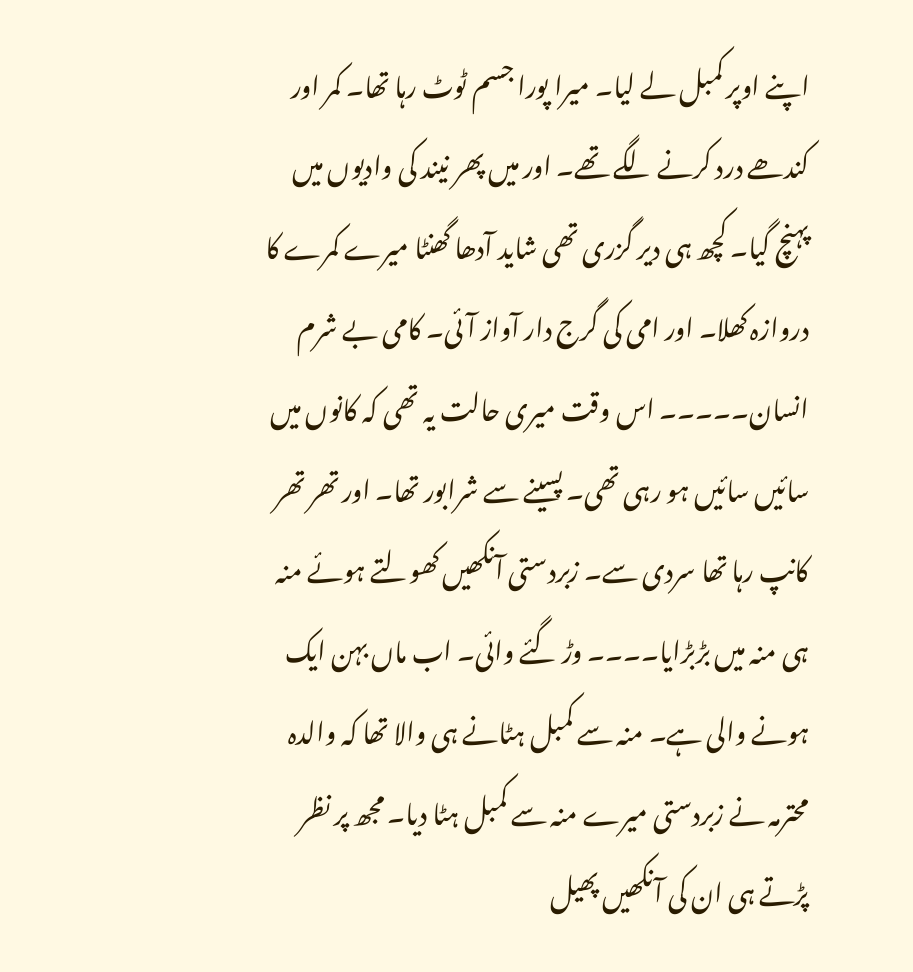اپنے اوپر کمبل لے لیا۔ میرا پورا جسم ٹوٹ رہا تھا۔ کمر اور کندھے درد کرنے لگے تھے۔ اور میں پھر نیند کی وادیوں میں پہنچ گیا۔ کچھ ہی دیر گزری تھی شاید آدھا گھنٹا میرے کمرے کا دروازہ کھلا۔ اور امی کی گرج دار آواز آئی۔ کامی بے شرم انسان۔۔۔۔۔ اس وقت میری حالت یہ تھی کہ کانوں میں سائیں سائیں ہو رہی تھی۔ پسینے سے شرابور تھا۔ اور تھر تھر کانپ رہا تھا سردی سے۔ زبردستی آنکھیں کھولتے ہوئے منہ ہی منہ میں بڑبڑایا۔۔۔۔ وڑ گئے وائی۔ اب ماں بہن ایک ہونے والی ہے۔ منہ سے کمبل ہٹانے ہی والا تھا کہ والدہ محترمہ نے زبردستی میرے منہ سے کمبل ہٹا دیا۔ مجھ پر نظر پڑتے ہی ان کی آنکھیں پھیل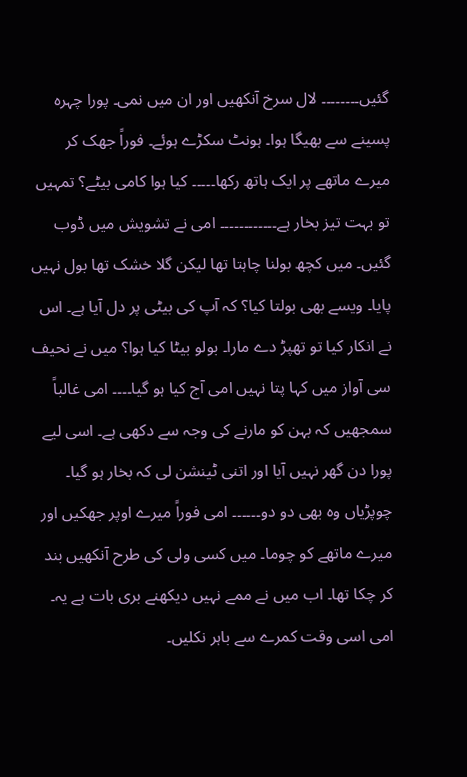گئیں۔۔۔۔۔۔۔۔ لال سرخ آنکھیں اور ان میں نمی۔ پورا چہرہ پسینے سے بھیگا ہوا۔ ہونٹ سکڑے ہوئے۔ فوراً جھک کر میرے ماتھے پر ایک ہاتھ رکھا۔۔۔۔۔ کیا ہوا کامی بیٹے؟ تمہیں تو بہت تیز بخار ہے۔۔۔۔۔۔۔۔۔۔۔۔ امی نے تشویش میں ڈوب گئیں۔ میں کچھ بولنا چاہتا تھا لیکن گلا خشک تھا بول نہیں پایا۔ ویسے بھی بولتا کیا؟ کہ آپ کی بیٹی پر دل آیا ہے۔ اس نے انکار کیا تو تھپڑ دے مارا۔ بولو بیٹا کیا ہوا؟ میں نے نحیف سی آواز میں کہا پتا نہیں امی آج کیا ہو گیا۔۔۔۔ امی غالباً سمجھیں کہ بہن کو مارنے کی وجہ سے دکھی ہے۔ اسی لیے پورا دن گھر نہیں آیا اور اتنی ٹینشن لی کہ بخار ہو گیا۔ چوپڑیاں وہ بھی دو دو۔۔۔۔۔۔ امی فوراً میرے اوپر جھکیں اور میرے ماتھے کو چوما۔ میں کسی ولی کی طرح آنکھیں بند کر چکا تھا۔ اب میں نے ممے نہیں دیکھنے بری بات ہے یہ۔ امی اسی وقت کمرے سے باہر نکلیں۔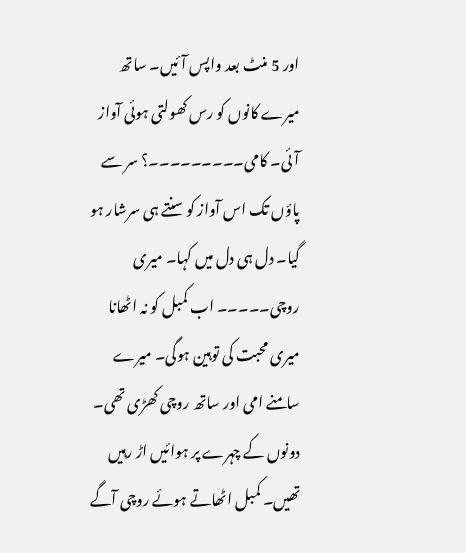اور 5 منٹ بعد واپس آئیں۔ ساتھ میرے کانوں کو رس کھولتی ہوئی آواز آئی۔ کامی۔۔۔۔۔۔۔۔۔؟ سر سے پاؤں تک اس آواز کو سنتے ہی سرشار ہو گیا۔ دل ہی دل میں کہا۔ میری روچی۔۔۔۔۔ اب کمبل کو نہ اٹھانا میری محبت کی توہین ہوگی۔ میرے سامنے امی اور ساتھ روچی کھڑی تھی۔ دونوں کے چہرے پر ہوائیں اڑ رہیں تھیں۔ کمبل اٹھاتے ہوئے روچی آگے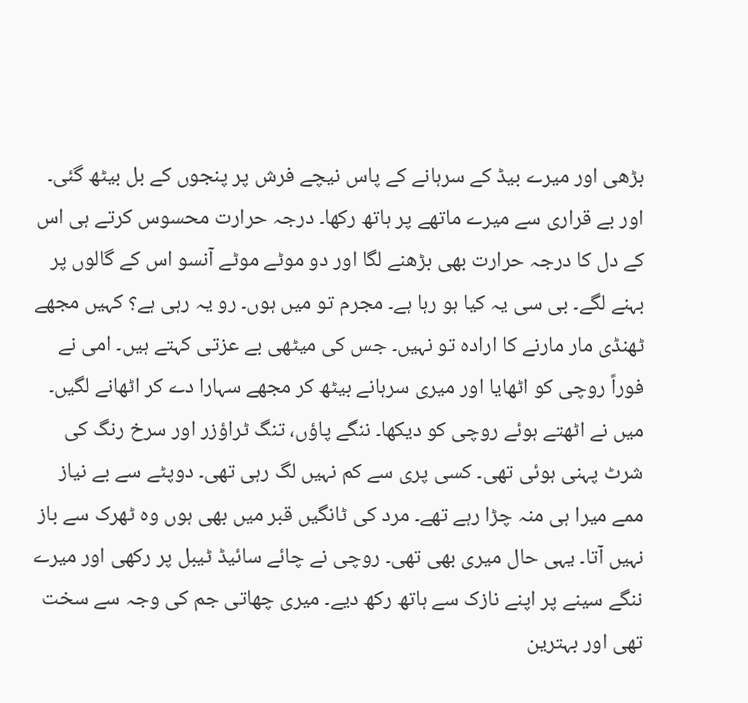بڑھی اور میرے بیڈ کے سرہانے کے پاس نیچے فرش پر پنجوں کے بل بیٹھ گئی۔ اور بے قراری سے میرے ماتھے پر ہاتھ رکھا۔ درجہ حرارت محسوس کرتے ہی اس کے دل کا درجہ حرارت بھی بڑھنے لگا اور دو موٹے موٹے آنسو اس کے گالوں پر بہنے لگے۔ بی سی یہ کیا ہو رہا ہے۔ مجرم تو میں ہوں۔ رو یہ رہی ہے؟ کہیں مجھے ٹھنڈی مار مارنے کا ارادہ تو نہیں۔ جس کی میٹھی بے عزتی کہتے ہیں۔ امی نے فوراً روچی کو اٹھایا اور میری سرہانے بیٹھ کر مجھے سہارا دے کر اٹھانے لگیں۔ میں نے اٹھتے ہوئے روچی کو دیکھا۔ ننگے پاؤں، تنگ ٹراؤزر اور سرخ رنگ کی شرٹ پہنی ہوئی تھی۔ کسی پری سے کم نہیں لگ رہی تھی۔ دوپٹے سے بے نیاز ممے میرا ہی منہ چڑا رہے تھے۔ مرد کی ٹانگیں قبر میں بھی ہوں وہ ٹھرک سے باز نہیں آتا۔ یہی حال میری بھی تھی۔ روچی نے چائے سائیڈ ٹیبل پر رکھی اور میرے ننگے سینے پر اپنے نازک سے ہاتھ رکھ دیے۔ میری چھاتی جم کی وجہ سے سخت تھی اور بہترین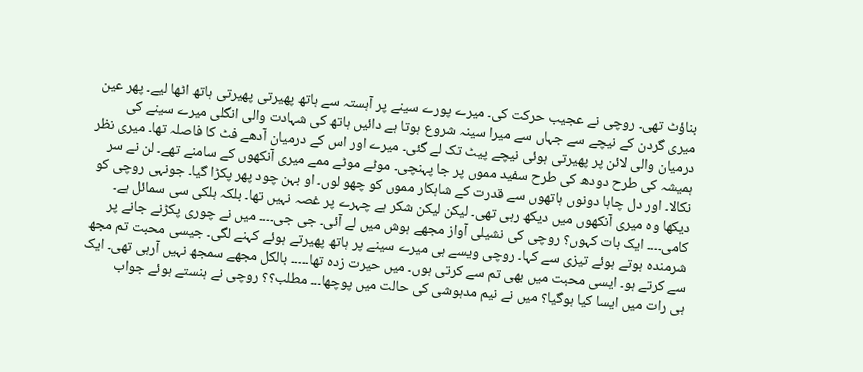بناؤٹ تھی۔ روچی نے عجیب حرکت کی۔ میرے پورے سینے پر آہستہ سے ہاتھ پھیرتی پھیرتی ہاتھ اٹھا لیے۔ پھر عین میری گردن کے نیچے سے جہاں سے میرا سینہ شروع ہوتا ہے دائیں ہاتھ کی شہادت والی انگلی میرے سینے کی درمیان والی لائن پر پھیرتی ہوئی نیچے پیٹ تک لے گئی۔ میرے اور اس کے درمیان آدھے فٹ کا فاصلہ تھا۔ میری نظر ہمیشہ کی طرح دودھ کی طرح سفید مموں پر جا پہنچی۔ موٹے موٹے ممے میری آنکھوں کے سامنے تھے۔ لن نے سر نکالا۔ اور دل چاہا دونوں ہاتھوں سے قدرت کے شاہکار مموں کو چھو لوں۔ او بہن چود پھر پکڑا گیا۔ جونہی روچی کو دیکھا وہ میری آنکھوں میں دیکھ رہی تھی۔ لیکن لیکن شکر ہے چہرے پر غصہ نہیں تھا۔ بلکہ ہلکی سی سمائل ہے۔ کامی۔۔۔۔ ایک بات کہوں؟ روچی کی نشیلی آواز مجھے ہوش میں لے آئی۔ جی جی۔۔۔۔ میں نے چوری پکڑنے جانے پر شرمندہ ہوتے ہوئے تیزی سے کہا۔ روچی ویسے ہی میرے سینے پر ہاتھ پھیرتے ہوئے کہنے لگی۔ جیسی محبت تم مجھ سے کرتے ہو۔ ایسی محبت میں بھی تم سے کرتی ہوں۔ میں حیرت زدہ تھا۔۔۔۔۔ بالکل مجھے سمجھ نہیں آرہی تھی۔ ایک ہی رات میں ایسا کیا ہوگیا؟ میں نے نیم مدہوشی کی حالت میں پوچھا۔۔۔ مطلب؟؟ روچی نے ہنستے ہوئے جواب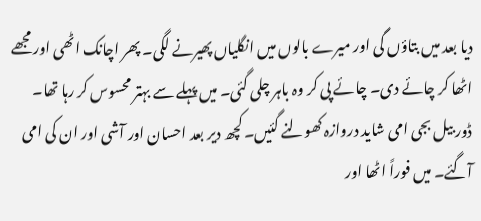دیا بعد میں بتاؤں گی اور میرے بالوں میں انگلیاں پھیرنے لگی۔ پھر اچانک اٹھی اور مجھے اٹھا کر چائے دی۔ چائے پی کر وہ باہر چلی گئی۔ میں پہلے سے بہتر محسوس کر رہا تھا۔ ڈور بیل بجی امی شاید دروازہ کھولنے گئیں۔ کچھ دیر بعد احسان اور آشی اور ان کی امی آگئے۔ میں فوراً اٹھا اور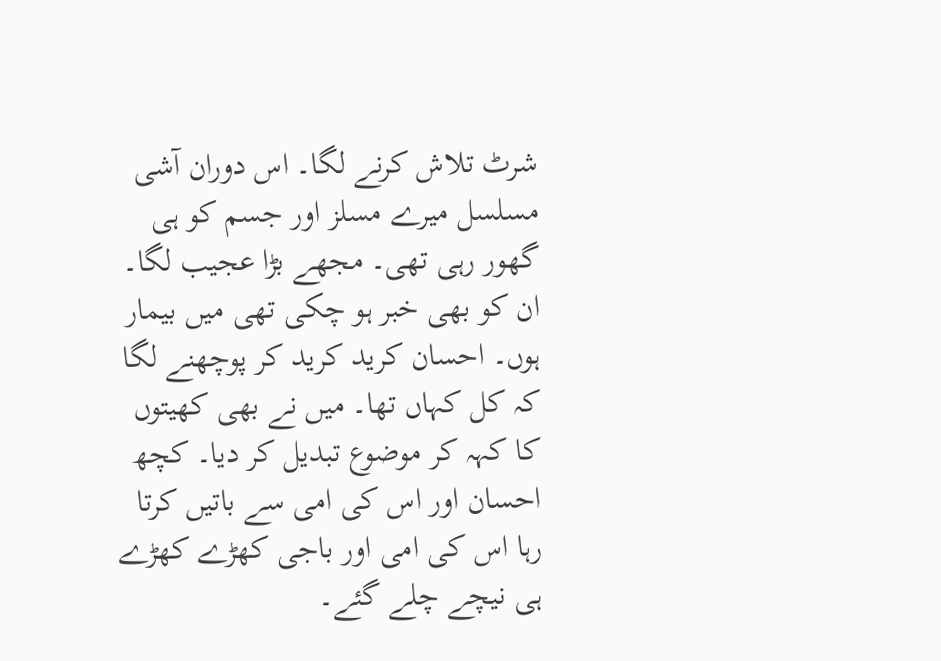شرٹ تلاش کرنے لگا۔ اس دوران آشی مسلسل میرے مسلز اور جسم کو ہی گھور رہی تھی۔ مجھے بڑا عجیب لگا۔ ان کو بھی خبر ہو چکی تھی میں بیمار ہوں۔ احسان کرید کرید کر پوچھنے لگا کہ کل کہاں تھا۔ میں نے بھی کھیتوں کا کہہ کر موضوع تبدیل کر دیا۔ کچھ احسان اور اس کی امی سے باتیں کرتا رہا اس کی امی اور باجی کھڑے کھڑے ہی نیچے چلے گئے۔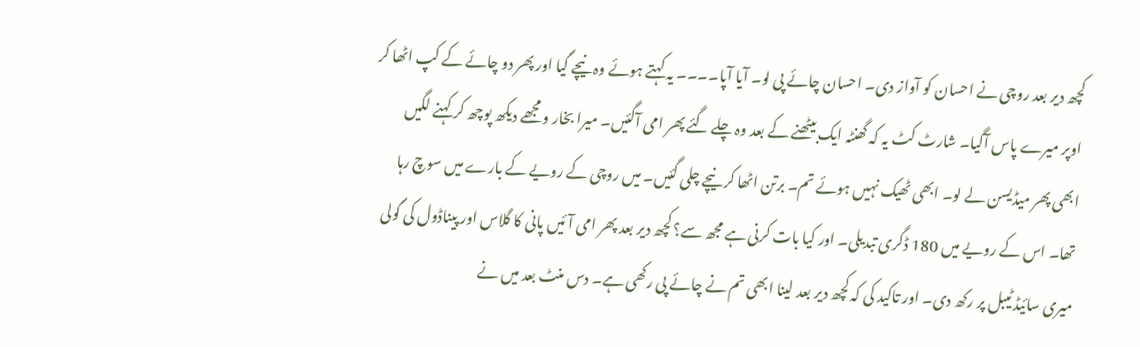کچھ دیر بعد روچی نے احسان کو آواز دی۔ احسان چائے پی لو۔ آیا آپا۔۔۔۔ یہ کہتے ہوئے وہ نیچے گیا اور پھر دو چائے کے کپ اٹھا کر اوپر میرے پاس آگیا۔ شارٹ کٹ یہ کہ گھنٹہ ایک بیٹھنے کے بعد وہ چلے گئے پھر امی آگئیں۔ میرا بخار و مجھے دیکھ پوچھ کر کہنے لگیں ابھی پھر میڈیسن لے لو۔ ابھی ٹھیک نہیں ہوئے تم۔ برتن اٹھا کر نیچے چلی گئیں۔ میں روچی کے رویے کے بارے میں سوچ رہا تھا۔ اس کے رویے میں 180 ڈگری تبدیلی۔ اور کیا بات کرنی ہے مجھ سے؟ کچھ دیر بعد پھر امی آئیں پانی کا گلاس اور پیناڈول کی گولی میری سائیڈ ٹیبل پر رکھ دی۔ اور تاکید کی کہ کچھ دیر بعد لینا ابھی تم نے چائے پی رکھی ہے۔ دس منٹ بعد میں نے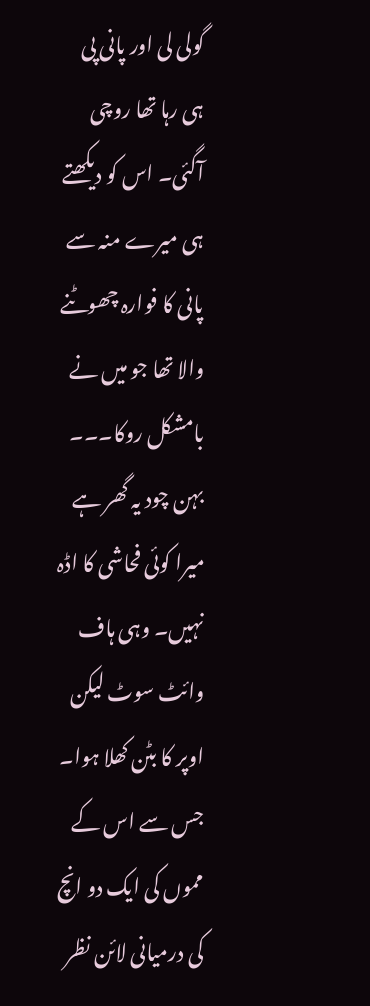گولی لی اور پانی پی ہی رہا تھا روچی آگئی۔ اس کو دیکھتے ہی میرے منہ سے پانی کا فوارہ چھوٹنے والا تھا جو میں نے بامشکل روکا۔۔۔ بہن چود یہ گھر ہے میرا کوئی فحاشی کا اڈہ نہیں۔ وہی ہاف وائٹ سوٹ لیکن اوپر کا بٹن کھلا ہوا۔ جس سے اس کے مموں کی ایک دو انچ کی درمیانی لائن نظر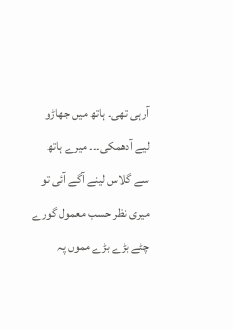آرہی تھی۔ ہاتھ میں جھاڑو لیے آدھمکی۔۔۔ میرے ہاتھ سے گلاس لینے آگے آئی تو میری نظر حسب معمول گورے چٹے بڑے بڑے مموں پہ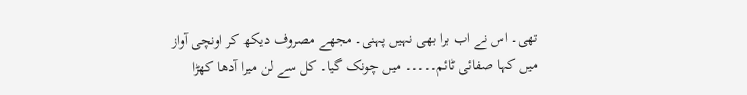تھی۔ اس نے اب برا بھی نہیں پہنی۔ مجھے مصروف دیکھ کر اونچی آواز میں کہا صفائی ٹائم۔۔۔۔۔ میں چونک گیا۔ کل سے لن میرا آدھا کھڑا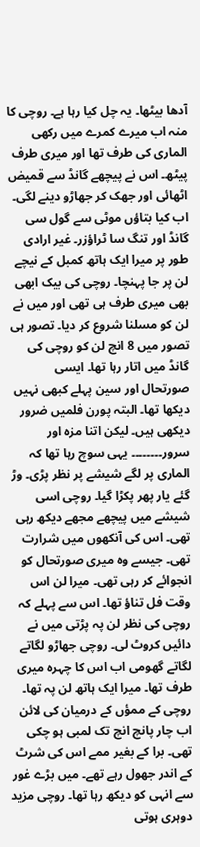آدھا بیٹھا۔ یہ چل کیا رہا ہے۔ روچی کا منہ اب میرے کمرے میں رکھی الماری کی طرف تھا اور میری طرف پیٹھ۔ اس نے پیچھے گانڈ سے قمیض اٹھائی اور جھک کر جھاڑو دینے لگی۔ اب کیا بتاؤں موٹی سے گول سی گانڈ اور تنگ سا ٹراؤزر۔ غیر ارادی طور پر میرا ایک ہاتھ کمبل کے نیچے لن پر جا پہنچا۔ روچی کی بیک ابھی بھی میری طرف ہی تھی اور میں نے لن کو مسلنا شروع کر دیا۔ تصور ہی تصور میں 8 انچ لن کو روچی کی گانڈ میں اتار رہا تھا۔ ایسی صورتحال اور سین پہلے کبھی نہیں دیکھا تھا۔ البتہ پورن فلمیں ضرور دیکھی ہیں۔ لیکن اتنا مزہ اور سرور۔۔۔۔۔۔۔۔ یہی سوچ رہا تھا کہ الماری پر لگے شیشے پر نظر پڑی۔ وڑ گئے یار پھر پکڑا گیا۔ روچی اسی شیشے میں پیچھے مجھے دیکھ رہی تھی۔ اس کی آنکھوں میں شرارت تھی۔ جیسے وہ میری صورتحال کو انجوائے کر رہی تھی۔ میرا لن اس وقت فل تناؤ تھا۔ اس سے پہلے کہ روچی کی نظر لن پہ پڑتی میں نے دائیں کروٹ لی۔ روچی جھاڑو لگاتے لگاتے گھومی اب اس کا چہرہ میری طرف تھا۔ میرا ایک ہاتھ لن پہ تھا۔ روچی کے ممؤں کے درمیان کی لائن اب چار پانچ انچ تک لمبی ہو چکی تھی۔ برا کے بغیر ممے اس کی شرٹ کے اندر جھول رہے تھے۔ میں بڑے غور سے انہی کو دیکھ رہا تھا۔ روچی مزید دوہری ہوتی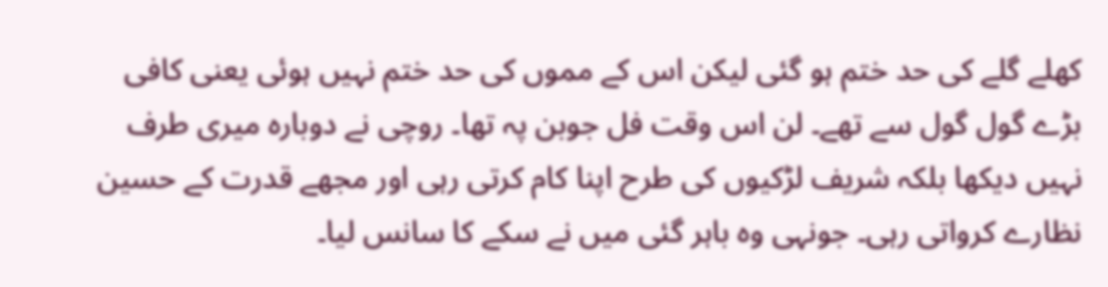کھلے گلے کی حد ختم ہو گئی لیکن اس کے مموں کی حد ختم نہیں ہوئی یعنی کافی بڑے گول گول سے تھے۔ لن اس وقت فل جوبن پہ تھا۔ روچی نے دوبارہ میری طرف نہیں دیکھا بلکہ شریف لڑکیوں کی طرح اپنا کام کرتی رہی اور مجھے قدرت کے حسین نظارے کرواتی رہی۔ جونہی وہ باہر گئی میں نے سکے کا سانس لیا۔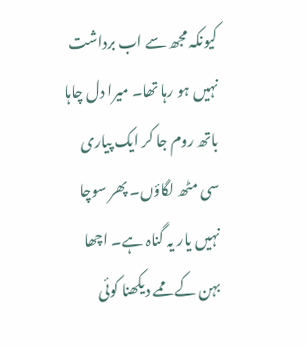کیونکہ مجھ سے اب برداشت نہیں ہو رہا تھا۔ میرا دل چاہا باتھ روم جا کر ایک پیاری سی مٹھ لگاؤں۔ پھر سوچا نہیں یار یہ گناہ ہے۔ اچھا بہن کے ممے دیکھنا کوئی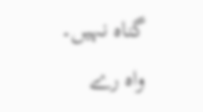گناہ نہیں۔ واہ رے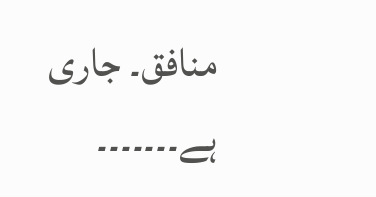منافق۔ جاری ہے۔۔۔۔۔۔۔